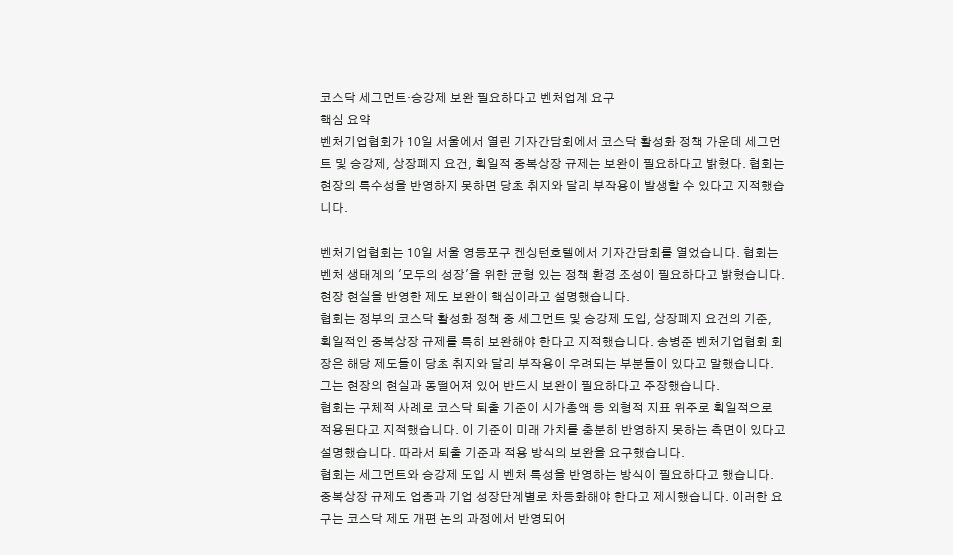코스닥 세그먼트·승강제 보완 필요하다고 벤처업계 요구
핵심 요약
벤처기업협회가 10일 서울에서 열린 기자간담회에서 코스닥 활성화 정책 가운데 세그먼트 및 승강제, 상장폐지 요건, 획일적 중복상장 규제는 보완이 필요하다고 밝혔다. 협회는 현장의 특수성을 반영하지 못하면 당초 취지와 달리 부작용이 발생할 수 있다고 지적했습니다.

벤처기업협회는 10일 서울 영등포구 켄싱턴호텔에서 기자간담회를 열었습니다. 협회는 벤처 생태계의 '모두의 성장'을 위한 균형 있는 정책 환경 조성이 필요하다고 밝혔습니다. 현장 현실을 반영한 제도 보완이 핵심이라고 설명했습니다.
협회는 정부의 코스닥 활성화 정책 중 세그먼트 및 승강제 도입, 상장폐지 요건의 기준, 획일적인 중복상장 규제를 특히 보완해야 한다고 지적했습니다. 송병준 벤처기업협회 회장은 해당 제도들이 당초 취지와 달리 부작용이 우려되는 부분들이 있다고 말했습니다. 그는 현장의 현실과 동떨어져 있어 반드시 보완이 필요하다고 주장했습니다.
협회는 구체적 사례로 코스닥 퇴출 기준이 시가총액 등 외형적 지표 위주로 획일적으로 적용된다고 지적했습니다. 이 기준이 미래 가치를 충분히 반영하지 못하는 측면이 있다고 설명했습니다. 따라서 퇴출 기준과 적용 방식의 보완을 요구했습니다.
협회는 세그먼트와 승강제 도입 시 벤처 특성을 반영하는 방식이 필요하다고 했습니다. 중복상장 규제도 업종과 기업 성장단계별로 차등화해야 한다고 제시했습니다. 이러한 요구는 코스닥 제도 개편 논의 과정에서 반영되어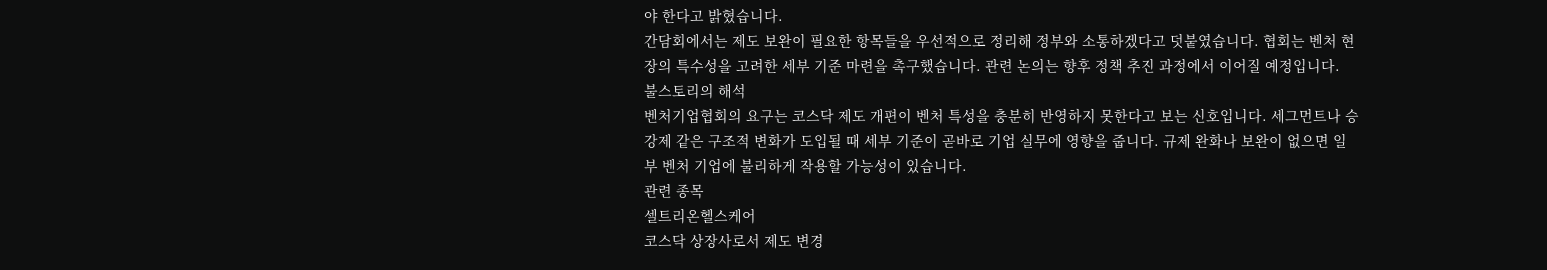야 한다고 밝혔습니다.
간담회에서는 제도 보완이 필요한 항목들을 우선적으로 정리해 정부와 소통하겠다고 덧붙였습니다. 협회는 벤처 현장의 특수성을 고려한 세부 기준 마련을 촉구했습니다. 관련 논의는 향후 정책 추진 과정에서 이어질 예정입니다.
불스토리의 해석
벤처기업협회의 요구는 코스닥 제도 개편이 벤처 특성을 충분히 반영하지 못한다고 보는 신호입니다. 세그먼트나 승강제 같은 구조적 변화가 도입될 때 세부 기준이 곧바로 기업 실무에 영향을 줍니다. 규제 완화나 보완이 없으면 일부 벤처 기업에 불리하게 작용할 가능성이 있습니다.
관련 종목
셀트리온헬스케어
코스닥 상장사로서 제도 변경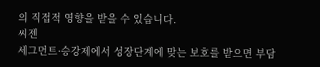의 직접적 영향을 받을 수 있습니다.
씨젠
세그먼트·승강제에서 성장단계에 맞는 보호를 받으면 부담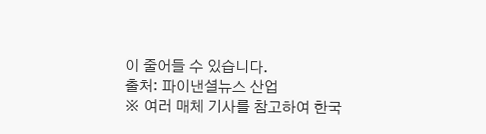이 줄어들 수 있습니다.
출처: 파이낸셜뉴스 산업
※ 여러 매체 기사를 참고하여 한국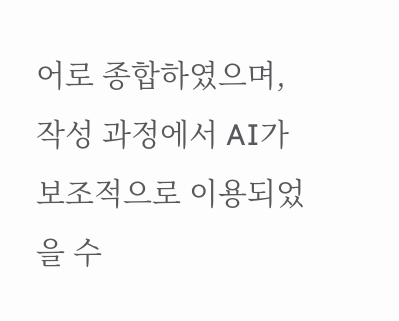어로 종합하였으며, 작성 과정에서 AI가 보조적으로 이용되었을 수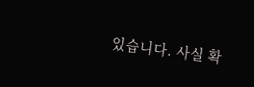있습니다. 사실 확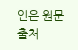인은 원문 출처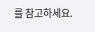를 참고하세요.